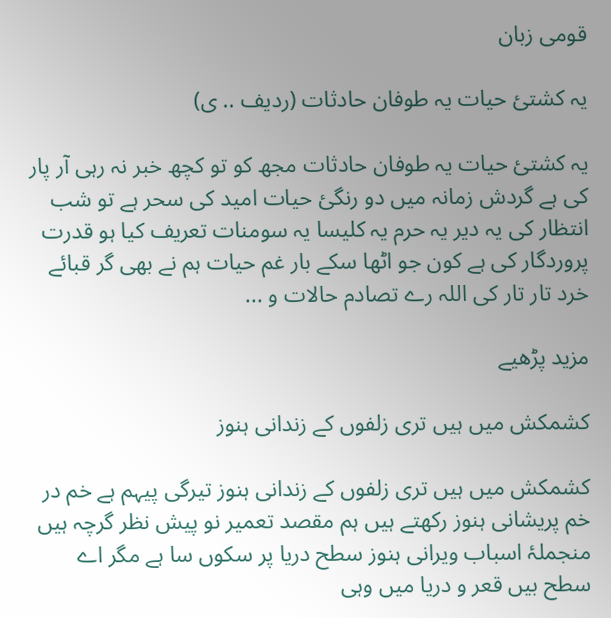قومی زبان

یہ کشتیٔ حیات یہ طوفان حادثات (ردیف .. ی)

یہ کشتیٔ حیات یہ طوفان حادثات مجھ کو تو کچھ خبر نہ رہی آر پار کی ہے گردش زمانہ میں دو رنگیٔ حیات امید کی سحر ہے تو شب انتظار کی یہ دیر یہ حرم یہ کلیسا یہ سومنات تعریف کیا ہو قدرت پروردگار کی ہے کون جو اٹھا سکے بار غم حیات ہم نے بھی گر قبائے خرد تار تار کی اللہ رے تصادم حالات و ...

مزید پڑھیے

کشمکش میں ہیں تری زلفوں کے زندانی ہنوز

کشمکش میں ہیں تری زلفوں کے زندانی ہنوز تیرگی پیہم ہے خم در خم پریشانی ہنوز رکھتے ہیں ہم مقصد تعمیر نو پیش نظر گرچہ ہیں منجملۂ اسباب ویرانی ہنوز سطح دریا پر سکوں سا ہے مگر اے سطح بیں قعر و دریا میں وہی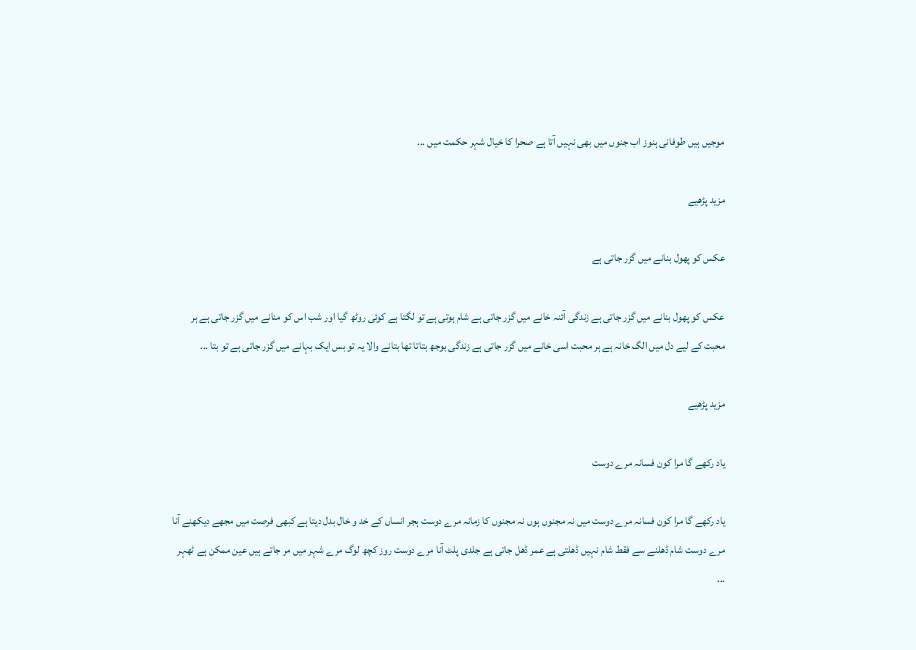موجیں ہیں طوفانی ہنوز اب جنوں میں بھی نہیں آتا ہے صحرا کا خیال شہر حکمت میں ...

مزید پڑھیے

عکس کو پھول بنانے میں گزر جاتی ہے

عکس کو پھول بنانے میں گزر جاتی ہے زندگی آئنہ خانے میں گزر جاتی ہے شام ہوتی ہے تو لگتا ہے کوئی روٹھ گیا اور شب اس کو منانے میں گزر جاتی ہے ہر محبت کے لیے دل میں الگ خانہ ہے ہر محبت اسی خانے میں گزر جاتی ہے زندگی بوجھ بتاتا تھا بتانے والا یہ تو بس ایک بہانے میں گزر جاتی ہے تو بتا ...

مزید پڑھیے

یاد رکھے گا مرا کون فسانہ مرے دوست

یاد رکھے گا مرا کون فسانہ مرے دوست میں نہ مجنوں ہوں نہ مجنوں کا زمانہ مرے دوست ہجر انساں کے خد و خال بدل دیتا ہے کبھی فرصت میں مجھے دیکھنے آنا مرے دوست شام ڈھلنے سے فقط شام نہیں ڈھلتی ہے عمر ڈھل جاتی ہے جلدی پلٹ آنا مرے دوست روز کچھ لوگ مرے شہر میں مر جاتے ہیں عین ممکن ہے ٹھہر ...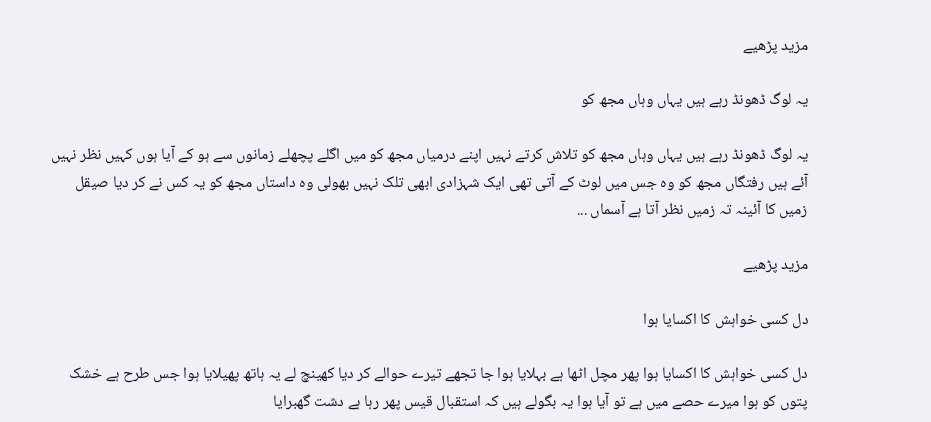مزید پڑھیے

یہ لوگ ڈھونڈ رہے ہیں یہاں وہاں مجھ کو

یہ لوگ ڈھونڈ رہے ہیں یہاں وہاں مجھ کو تلاش کرتے نہیں اپنے درمیاں مجھ کو میں اگلے پچھلے زمانوں سے ہو کے آیا ہوں کہیں نظر نہیں آئے ہیں رفتگاں مجھ کو وہ جس میں لوٹ کے آتی تھی ایک شہزادی ابھی تلک نہیں بھولی وہ داستاں مجھ کو یہ کس نے کر دیا صیقل زمیں کا آئینہ تہ زمیں نظر آتا ہے آسماں ...

مزید پڑھیے

دل کسی خواہش کا اکسایا ہوا

دل کسی خواہش کا اکسایا ہوا پھر مچل اٹھا ہے بہلایا ہوا جا تجھے تیرے حوالے کر دیا کھینچ لے یہ ہاتھ پھیلایا ہوا جس طرح ہے خشک پتوں کو ہوا میرے حصے میں ہے تو آیا ہوا یہ بگولے ہیں کہ استقبال قیس پھر رہا ہے دشت گھبرایا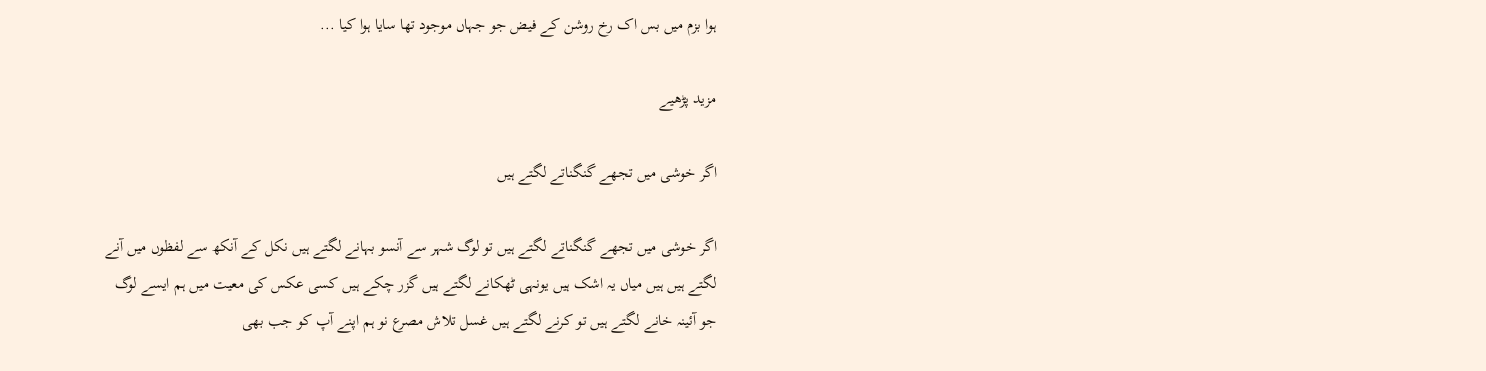ہوا بزم میں بس اک رخ روشن کے فیض جو جہاں موجود تھا سایا ہوا کیا ...

مزید پڑھیے

اگر خوشی میں تجھے گنگناتے لگتے ہیں

اگر خوشی میں تجھے گنگناتے لگتے ہیں تو لوگ شہر سے آنسو بہانے لگتے ہیں نکل کے آنکھ سے لفظوں میں آنے لگتے ہیں ہیں میاں یہ اشک ہیں یونہی ٹھکانے لگتے ہیں گزر چکے ہیں کسی عکس کی معیت میں ہم ایسے لوگ جو آئینہ خانے لگتے ہیں تو کرنے لگتے ہیں غسل تلاش مصرع نو ہم اپنے آپ کو جب بھی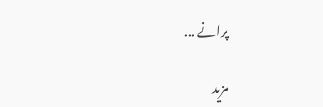پرانے ...

مزید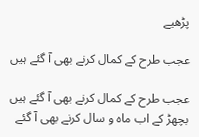پڑھیے

عجب طرح کے کمال کرنے بھی آ گئے ہیں

عجب طرح کے کمال کرنے بھی آ گئے ہیں بچھڑ کے اب ماہ و سال کرنے بھی آ گئے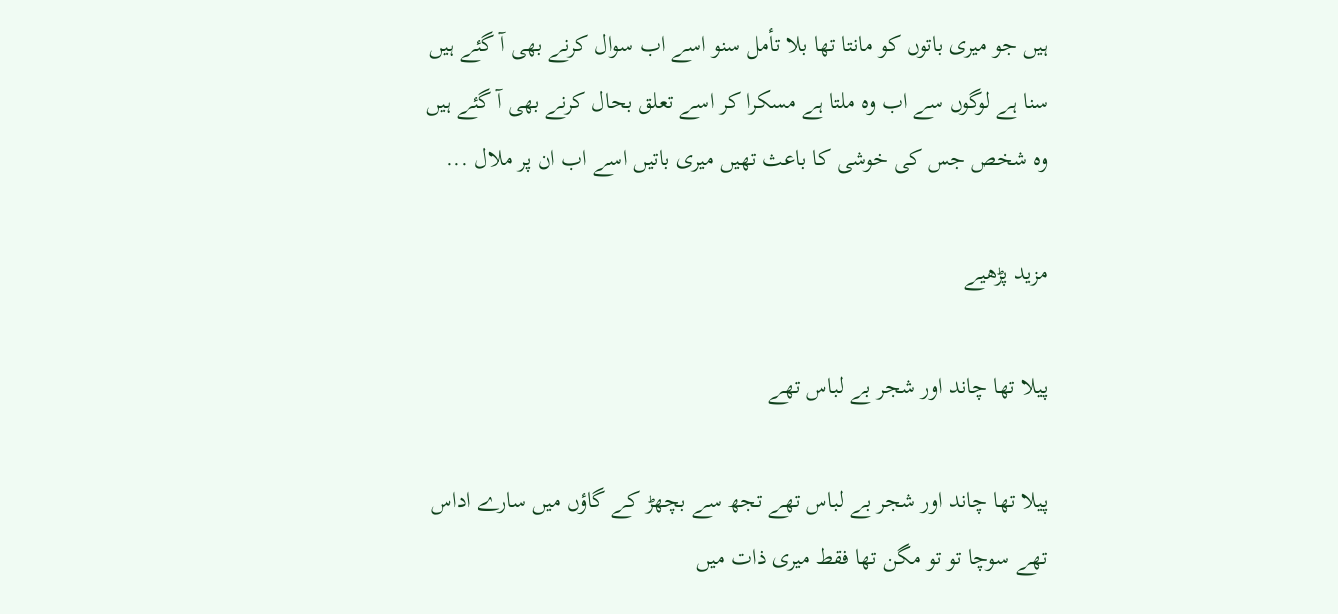ہیں جو میری باتوں کو مانتا تھا بلا تأمل سنو اسے اب سوال کرنے بھی آ گئے ہیں سنا ہے لوگوں سے اب وہ ملتا ہے مسکرا کر اسے تعلق بحال کرنے بھی آ گئے ہیں وہ شخص جس کی خوشی کا باعث تھیں میری باتیں اسے اب ان پر ملال ...

مزید پڑھیے

پیلا تھا چاند اور شجر بے لباس تھے

پیلا تھا چاند اور شجر بے لباس تھے تجھ سے بچھڑ کے گاؤں میں سارے اداس تھے سوچا تو تو مگن تھا فقط میری ذات میں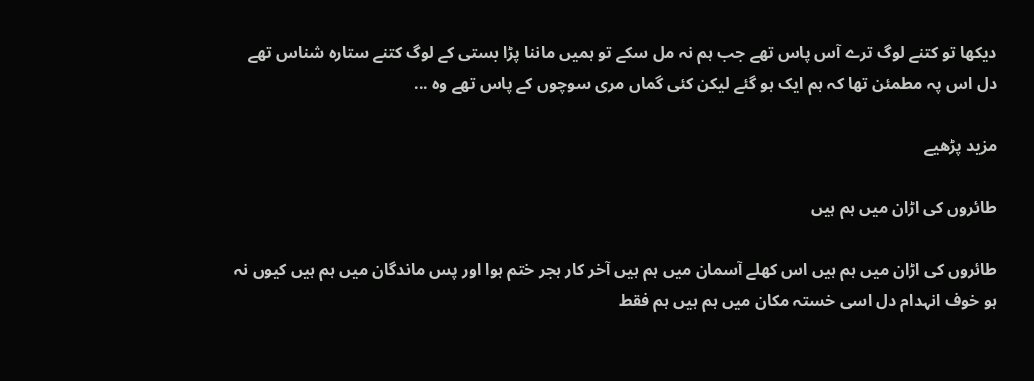دیکھا تو کتنے لوگ ترے آس پاس تھے جب ہم نہ مل سکے تو ہمیں ماننا پڑا بستی کے لوگ کتنے ستارہ شناس تھے دل اس پہ مطمئن تھا کہ ہم ایک ہو گئے لیکن کئی گماں مری سوچوں کے پاس تھے وہ ...

مزید پڑھیے

طائروں کی اڑان میں ہم ہیں

طائروں کی اڑان میں ہم ہیں اس کھلے آسمان میں ہم ہیں آخر کار ہجر ختم ہوا اور پس ماندگان میں ہم ہیں کیوں نہ ہو خوف انہدام دل اسی خستہ مکان میں ہم ہیں ہم فقط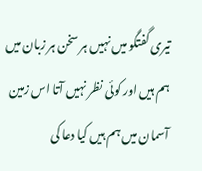تیری گفتگو میں نہیں ہر سخن ہر زبان میں ہم ہیں اور کوئی نظر نہیں آتا اس زمین آسمان میں ہم ہیں کیا دعا کی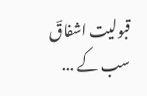قبولیت اشفاقؔ سب کے ...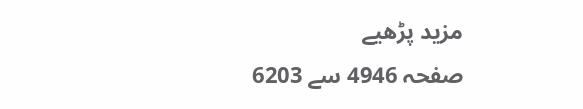مزید پڑھیے
صفحہ 4946 سے 6203